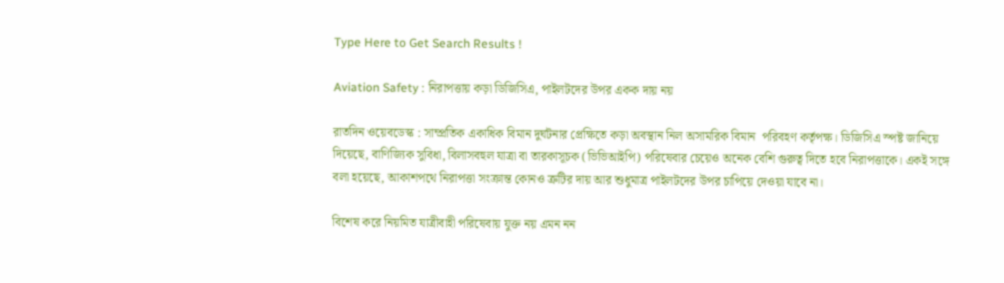Type Here to Get Search Results !

Aviation Safety : নিরাপত্তায় কড়া ডিজিসিএ, পাইলটদের উপর একক দায় নয়

রাতদিন ওয়েবডেস্ক : সাম্প্রতিক একাধিক বিমান দুর্ঘটনার প্রেক্ষিতে কড়া অবস্থান নিল অসামরিক বিমান  পরিবহণ কর্তৃপক্ষ। ডিজিসিএ স্পষ্ট জানিয়ে দিয়েছে, বাণিজ্যিক সুবিধা, বিলাসবহুল যাত্রা বা তারকাসূচক (ভিভিআইপি) পরিষেবার চেয়েও অনেক বেশি গুরুত্ব দিতে হবে নিরাপত্তাকে। একই সঙ্গে বলা হয়েছে, আকাশপথে নিরাপত্তা সংক্রান্ত কোনও ত্রুটির দায় আর শুধুমাত্র পাইলটদের উপর চাপিয়ে দেওয়া যাবে না।

বিশেষ করে নিয়মিত যাত্রীবাহী পরিষেবায় যুক্ত নয় এমন নন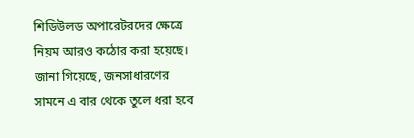শিডিউলড অপারেটরদের ক্ষেত্রে নিয়ম আরও কঠোর করা হয়েছে। জানা গিয়েছে, জনসাধারণের সামনে এ বার থেকে তুলে ধরা হবে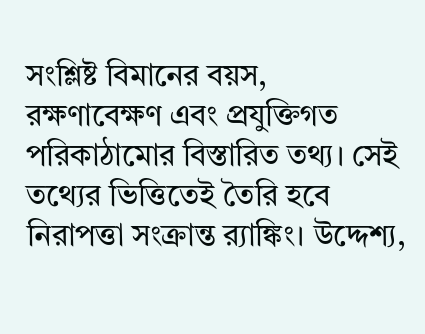সংশ্লিষ্ট বিমানের বয়স, রক্ষণাবেক্ষণ এবং প্রযুক্তিগত পরিকাঠামোর বিস্তারিত তথ্য। সেই তথ্যের ভিত্তিতেই তৈরি হবে নিরাপত্তা সংক্রান্ত র‍্যাঙ্কিং। উদ্দেশ্য,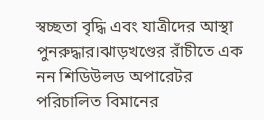স্বচ্ছতা বৃদ্ধি এবং যাত্রীদের আস্থা পুনরুদ্ধার।ঝাড়খণ্ডের রাঁচীতে এক নন শিডিউলড অপারেটর পরিচালিত বিমানের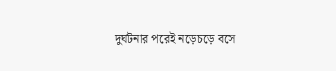দুর্ঘটনার পরেই নড়েচড়ে বসে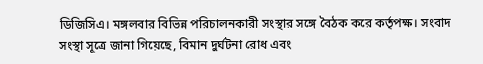ডিজিসিএ। মঙ্গলবার বিভিন্ন পরিচালনকারী সংস্থার সঙ্গে বৈঠক করে কর্তৃপক্ষ। সংবাদ সংস্থা সূত্রে জানা গিয়েছে, বিমান দুর্ঘটনা রোধ এবং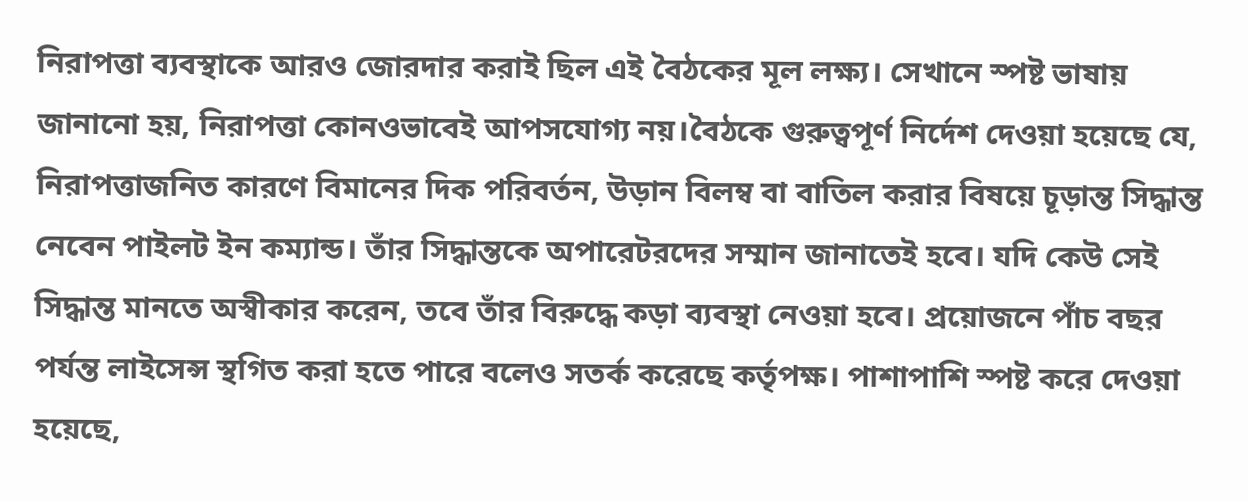নিরাপত্তা ব্যবস্থাকে আরও জোরদার করাই ছিল এই বৈঠকের মূল লক্ষ্য। সেখানে স্পষ্ট ভাষায় জানানো হয়, নিরাপত্তা কোনওভাবেই আপসযোগ্য নয়।বৈঠকে গুরুত্বপূর্ণ নির্দেশ দেওয়া হয়েছে যে, নিরাপত্তাজনিত কারণে বিমানের দিক পরিবর্তন, উড়ান বিলম্ব বা বাতিল করার বিষয়ে চূড়ান্ত সিদ্ধান্ত নেবেন পাইলট ইন কম্যান্ড। তাঁর সিদ্ধান্তকে অপারেটরদের সম্মান জানাতেই হবে। যদি কেউ সেই সিদ্ধান্ত মানতে অস্বীকার করেন, তবে তাঁর বিরুদ্ধে কড়া ব্যবস্থা নেওয়া হবে। প্রয়োজনে পাঁচ বছর পর্যন্ত লাইসেন্স স্থগিত করা হতে পারে বলেও সতর্ক করেছে কর্তৃপক্ষ। পাশাপাশি স্পষ্ট করে দেওয়া হয়েছে,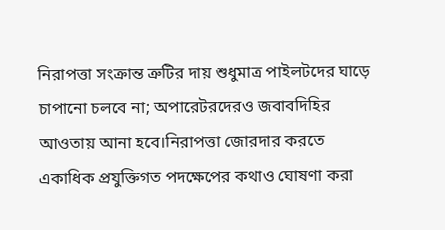নিরাপত্তা সংক্রান্ত ত্রুটির দায় শুধুমাত্র পাইলটদের ঘাড়ে চাপানো চলবে না; অপারেটরদেরও জবাবদিহির আওতায় আনা হবে।নিরাপত্তা জোরদার করতে একাধিক প্রযুক্তিগত পদক্ষেপের কথাও ঘোষণা করা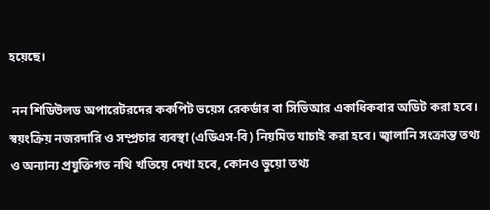হয়েছে।

 নন শিডিউলড অপারেটরদের ককপিট ভয়েস রেকর্ডার বা সিভিআর একাধিকবার অডিট করা হবে। স্বয়ংক্রিয় নজরদারি ও সম্প্রচার ব্যবস্থা (এডিএস-বি) নিয়মিত যাচাই করা হবে। জ্বালানি সংক্রান্ত তথ্য ও অন্যান্য প্রযুক্তিগত নথি খতিয়ে দেখা হবে, কোনও ভুয়ো তথ্য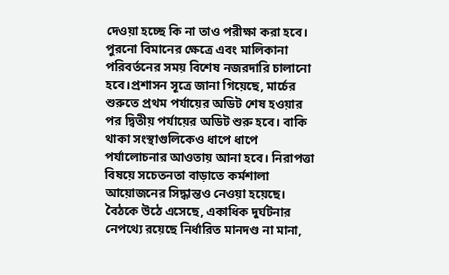দেওয়া হচ্ছে কি না তাও পরীক্ষা করা হবে। পুরনো বিমানের ক্ষেত্রে এবং মালিকানা পরিবর্তনের সময় বিশেষ নজরদারি চালানো হবে।প্রশাসন সূত্রে জানা গিয়েছে, মার্চের শুরুতে প্রথম পর্যায়ের অডিট শেষ হওয়ার পর দ্বিতীয় পর্যায়ের অডিট শুরু হবে। বাকি থাকা সংস্থাগুলিকেও ধাপে ধাপে পর্যালোচনার আওতায় আনা হবে। নিরাপত্তা বিষয়ে সচেতনতা বাড়াতে কর্মশালা আয়োজনের সিদ্ধান্তও নেওয়া হয়েছে। বৈঠকে উঠে এসেছে, একাধিক দুর্ঘটনার নেপথ্যে রয়েছে নির্ধারিত মানদণ্ড না মানা,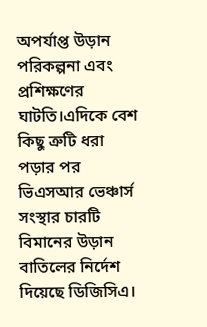অপর্যাপ্ত উড়ান পরিকল্পনা এবং প্রশিক্ষণের ঘাটতি।এদিকে বেশ কিছু ত্রুটি ধরা পড়ার পর ভিএসআর ভেঞ্চার্স সংস্থার চারটি বিমানের উড়ান বাতিলের নির্দেশ দিয়েছে ডিজিসিএ।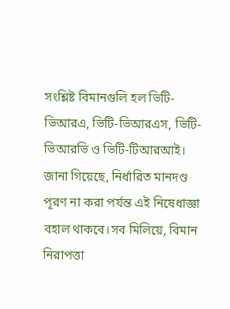সংশ্লিষ্ট বিমানগুলি হল ভিটি-ভিআরএ, ভিটি-ভিআরএস, ভিটি-ভিআরভি ও ভিটি-টিআরআই। জানা গিয়েছে, নির্ধারিত মানদণ্ড পূরণ না করা পর্যন্ত এই নিষেধাজ্ঞা বহাল থাকবে।সব মিলিয়ে, বিমান নিরাপত্তা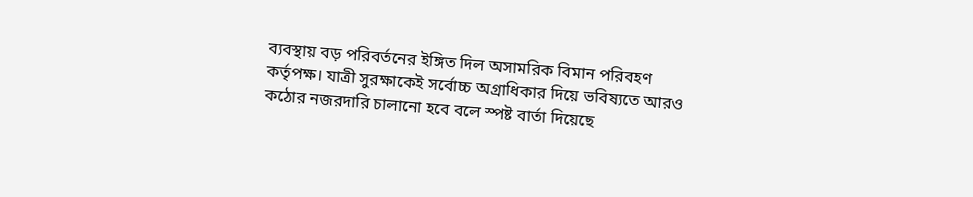ব্যবস্থায় বড় পরিবর্তনের ইঙ্গিত দিল অসামরিক বিমান পরিবহণ কর্তৃপক্ষ। যাত্রী সুরক্ষাকেই সর্বোচ্চ অগ্রাধিকার দিয়ে ভবিষ্যতে আরও কঠোর নজরদারি চালানো হবে বলে স্পষ্ট বার্তা দিয়েছে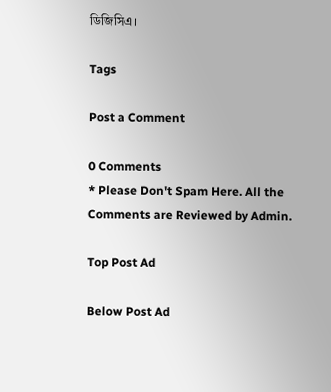ডিজিসিএ।

Tags

Post a Comment

0 Comments
* Please Don't Spam Here. All the Comments are Reviewed by Admin.

Top Post Ad

Below Post Ad